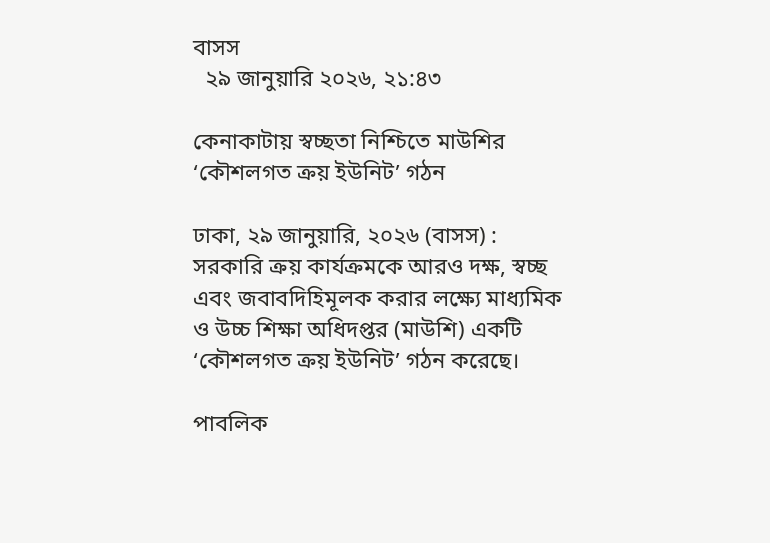বাসস
  ২৯ জানুয়ারি ২০২৬, ২১:৪৩

কেনাকাটায় স্বচ্ছতা নিশ্চিতে মাউশির ‘কৌশলগত ক্রয় ইউনিট’ গঠন

ঢাকা, ২৯ জানুয়ারি, ২০২৬ (বাসস) : সরকারি ক্রয় কার্যক্রমকে আরও দক্ষ, স্বচ্ছ এবং জবাবদিহিমূলক করার লক্ষ্যে মাধ্যমিক ও উচ্চ শিক্ষা অধিদপ্তর (মাউশি) একটি ‘কৌশলগত ক্রয় ইউনিট’ গঠন করেছে।

পাবলিক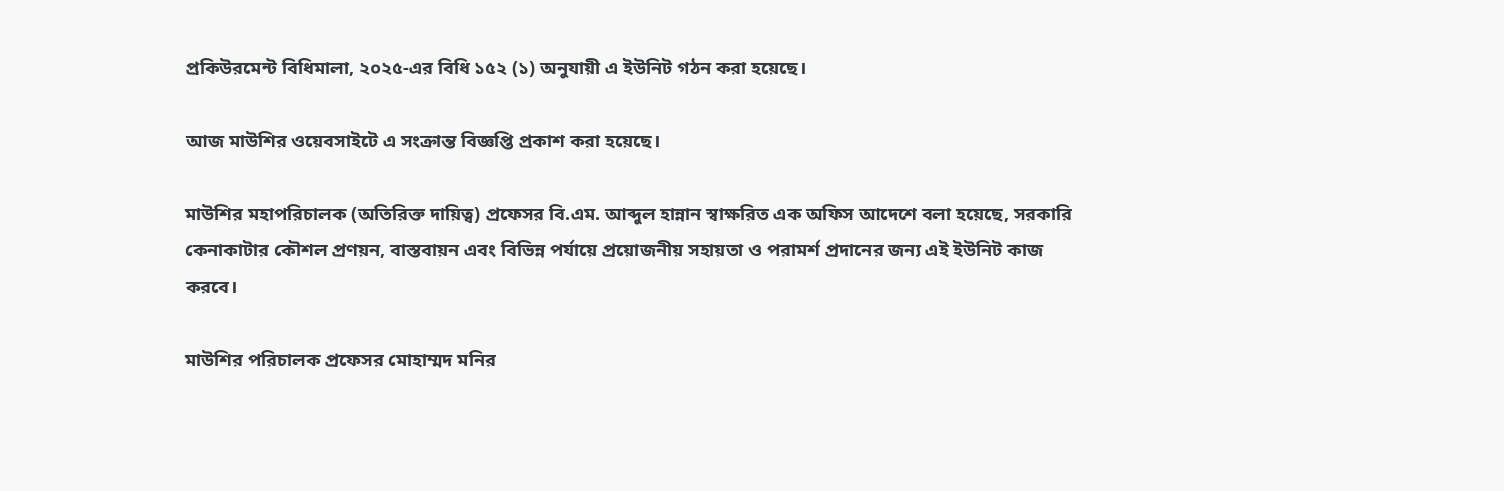প্রকিউরমেন্ট বিধিমালা, ২০২৫-এর বিধি ১৫২ (১) অনুযায়ী এ ইউনিট গঠন করা হয়েছে।

আজ মাউশির ওয়েবসাইটে এ সংক্রান্ত বিজ্ঞপ্তি প্রকাশ করা হয়েছে।

মাউশির মহাপরিচালক (অতিরিক্ত দায়িত্ব) প্রফেসর বি.এম. আব্দুল হান্নান স্বাক্ষরিত এক অফিস আদেশে বলা হয়েছে, সরকারি কেনাকাটার কৌশল প্রণয়ন, বাস্তবায়ন এবং বিভিন্ন পর্যায়ে প্রয়োজনীয় সহায়তা ও পরামর্শ প্রদানের জন্য এই ইউনিট কাজ করবে।

মাউশির পরিচালক প্রফেসর মোহাম্মদ মনির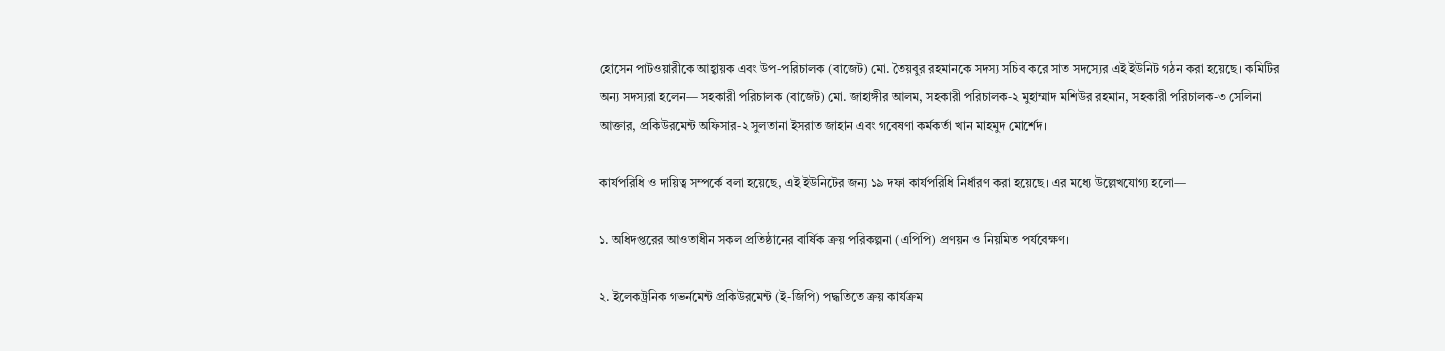হোসেন পাটওয়ারীকে আহ্বায়ক এবং উপ-পরিচালক (বাজেট) মো. তৈয়বুর রহমানকে সদস্য সচিব করে সাত সদস্যের এই ইউনিট গঠন করা হয়েছে। কমিটির অন্য সদস্যরা হলেন— সহকারী পরিচালক (বাজেট) মো. জাহাঙ্গীর আলম, সহকারী পরিচালক-২ মুহাম্মাদ মশিউর রহমান, সহকারী পরিচালক-৩ সেলিনা আক্তার, প্রকিউরমেন্ট অফিসার-২ সুলতানা ইসরাত জাহান এবং গবেষণা কর্মকর্তা খান মাহমুদ মোর্শেদ।

কার্যপরিধি ও দায়িত্ব সম্পর্কে বলা হয়েছে, এই ইউনিটের জন্য ১৯ দফা কার্যপরিধি নির্ধারণ করা হয়েছে। এর মধ্যে উল্লেখযোগ্য হলো—

১. অধিদপ্তরের আওতাধীন সকল প্রতিষ্ঠানের বার্ষিক ক্রয় পরিকল্পনা (এপিপি) প্রণয়ন ও নিয়মিত পর্যবেক্ষণ।

২. ইলেকট্রনিক গভর্নমেন্ট প্রকিউরমেন্ট (ই-জিপি) পদ্ধতিতে ক্রয় কার্যক্রম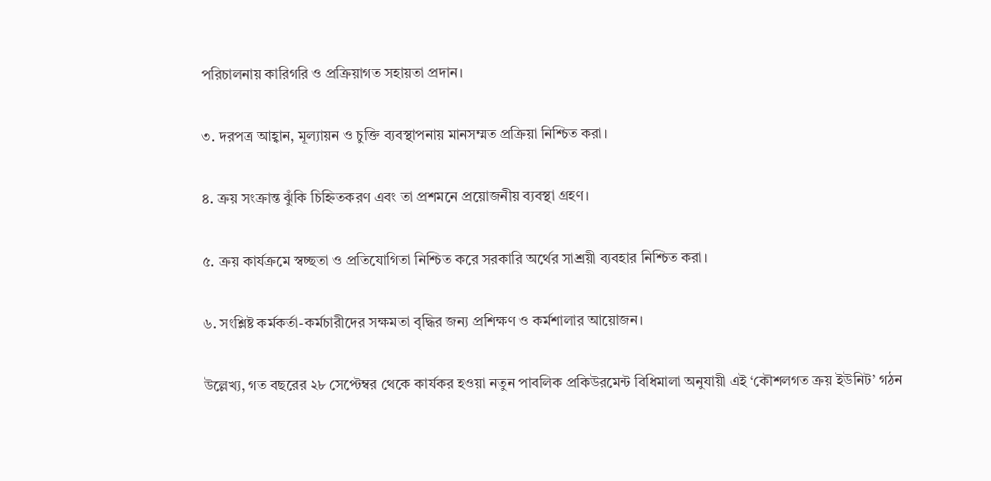পরিচালনায় কারিগরি ও প্রক্রিয়াগত সহায়তা প্রদান।

৩. দরপত্র আহ্বান, মূল্যায়ন ও চুক্তি ব্যবস্থাপনায় মানসম্মত প্রক্রিয়া নিশ্চিত করা।

৪. ক্রয় সংক্রান্ত ঝুঁকি চিহ্নিতকরণ এবং তা প্রশমনে প্রয়োজনীয় ব্যবস্থা গ্রহণ।

৫. ক্রয় কার্যক্রমে স্বচ্ছতা ও প্রতিযোগিতা নিশ্চিত করে সরকারি অর্থের সাশ্রয়ী ব্যবহার নিশ্চিত করা।

৬. সংশ্লিষ্ট কর্মকর্তা-কর্মচারীদের সক্ষমতা বৃদ্ধির জন্য প্রশিক্ষণ ও কর্মশালার আয়োজন।

উল্লেখ্য, গত বছরের ২৮ সেপ্টেম্বর থেকে কার্যকর হওয়া নতুন পাবলিক প্রকিউরমেন্ট বিধিমালা অনুযায়ী এই ‘কৌশলগত ক্রয় ইউনিট’ গঠন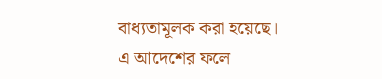বাধ্যতামূলক করা হয়েছে। এ আদেশের ফলে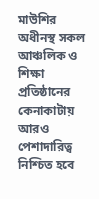মাউশির অধীনস্থ সকল আঞ্চলিক ও শিক্ষা প্রতিষ্ঠানের কেনাকাটায় আরও পেশাদারিত্ব নিশ্চিত হবে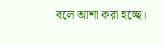বলে আশা করা হচ্ছে।